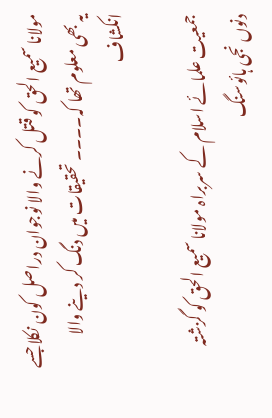مولانا سمیع الحق کو قتل کرنے والا نوجوان دراصل کون نکلا جسے یہ بھی معلوم تھا کہ۔۔۔۔ تحقیقات میں دنگ کر دینے والا انکشاف

جمعیت علمائے اسلام کے سربراہ مولانا سمیع الحق کو گزشتہ دنوں نجی ہائوسنگ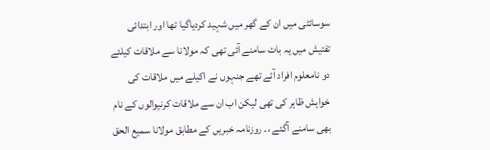سوسائٹی میں ان کے گھر میں شہید کردیاگیا تھا اور ابتدائی تفتیش میں یہ بات سامنے آئی تھی کہ مولانا سے ملاقات کیلئے دو نامعلوم افراد آئے تھے جنہوں نے اکیلے میں ملاقات کی خواہش ظاہر کی تھی لیکن اب ان سے ملاقات کرنیوالوں کے نام بھی سامنے آگئے ،۔ روزنامہ خبریں کے مطابق مولانا سمیع الحق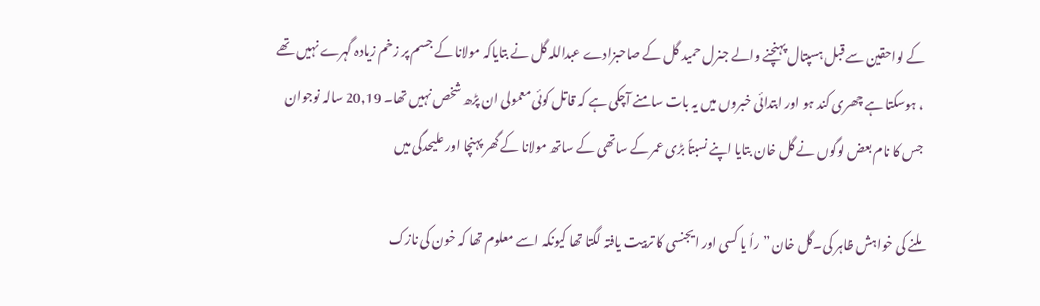کے لواحقین سے قبل ہسپتال پہنچنے والے جنرل حمید گل کے صاحبزادے عبداللہ گل نے بتایاکہ مولانا کے جسم پر زخم زیادہ گہرے نہیں تھے ، ہوسکتا ہے چھری کند ہو اور ابتدائی خبروں میں یہ بات سامنے آچکی ہے کہ قاتل کوئی معمولی ان پڑھ شخص نہیں تھا۔ 20,19 سالہ نوجوان جس کا نام بعض لوگوں نے گل خان بتایا اپنے نسبتاً بڑی عمر کے ساتھی کے ساتھ مولانا کے گھر پہنچا اور علیحدگی میں

ملنے کی خواہش ظاہر کی۔گل خان ”راُ یا کسی اور ایجنسی کا تربیت یافتہ لگتا تھا کیونکہ اسے معلوم تھا کہ خون کی نازک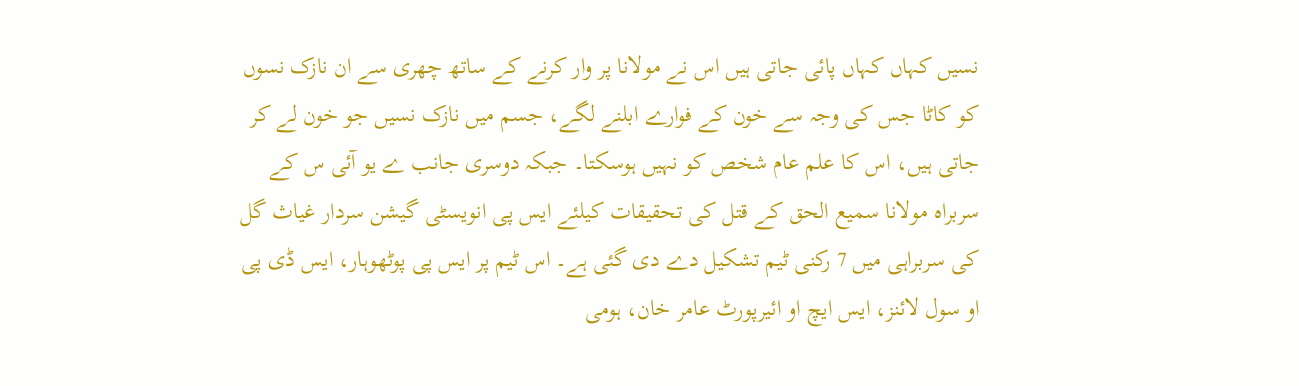نسیں کہاں کہاں پائی جاتی ہیں اس نے مولانا پر وار کرنے کے ساتھ چھری سے ان نازک نسوں کو کاٹا جس کی وجہ سے خون کے فوارے ابلنے لگے، جسم میں نازک نسیں جو خون لے کر جاتی ہیں، اس کا علم عام شخص کو نہیں ہوسکتا۔ جبکہ دوسری جانب ے یو آئی س کے سربراہ مولانا سمیع الحق کے قتل کی تحقیقات کیلئے ایس پی انویسٹی گیشن سردار غیاث گل کی سربراہی میں 7 رکنی ٹیم تشکیل دے دی گئی ہے۔ اس ٹیم پر ایس پی پوٹھوہار، ایس ڈی پی او سول لائنز، ایس ایچ او ائیرپورٹ عامر خان، ہومی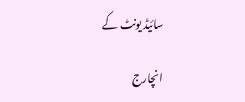سائیڈ یونٹ کے

انچارج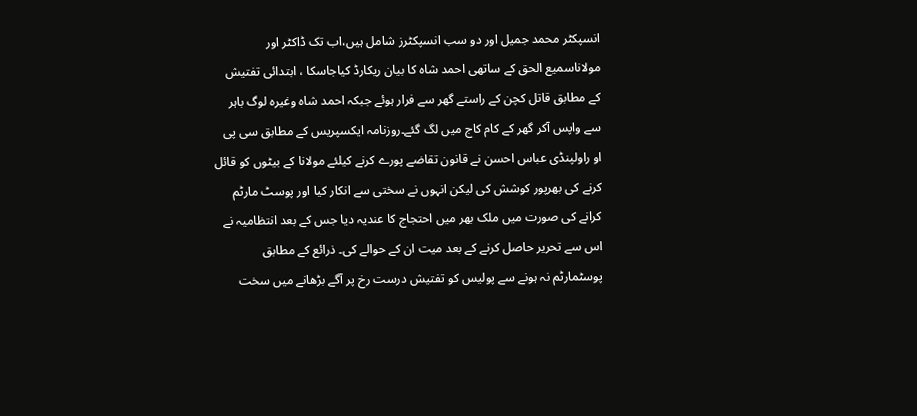انسپکٹر محمد جمیل اور دو سب انسپکٹرز شامل ہیں،اب تک ڈاکٹر اور مولاناسمیع الحق کے ساتھی احمد شاہ کا بیان ریکارڈ کیاجاسکا ، ابتدائی تفتیش کے مطابق قاتل کچن کے راستے گھر سے فرار ہوئے جبکہ احمد شاہ وغیرہ لوگ باہر سے واپس آکر گھر کے کام کاج میں لگ گئے۔روزنامہ ایکسپریس کے مطابق سی پی او راولپنڈی عباس احسن نے قانون تقاضے پورے کرنے کیلئے مولانا کے بیٹوں کو قائل کرنے کی بھرپور کوشش کی لیکن انہوں نے سختی سے انکار کیا اور پوسٹ مارٹم کرانے کی صورت میں ملک بھر میں احتجاج کا عندیہ دیا جس کے بعد انتظامیہ نے اس سے تحریر حاصل کرنے کے بعد میت ان کے حوالے کی۔ ذرائع کے مطابق پوسٹمارٹم نہ ہونے سے پولیس کو تفتیش درست رخ پر آگے بڑھانے میں سخت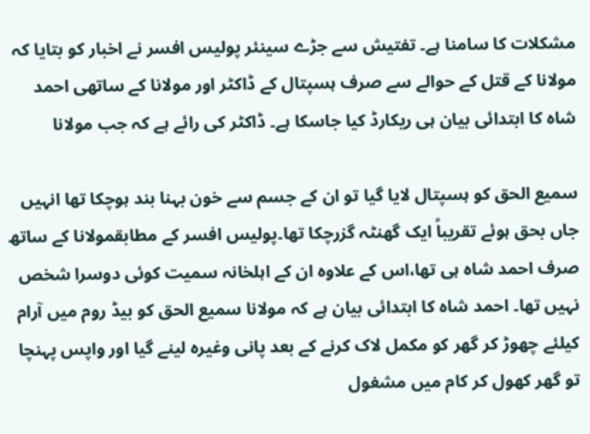مشکلات کا سامنا ہے۔ تفتیش سے جڑے سینئر پولیس افسر نے اخبار کو بتایا کہ مولانا کے قتل کے حوالے سے صرف ہسپتال کے ڈاکٹر اور مولانا کے ساتھی احمد شاہ کا ابتدائی بیان ہی ریکارڈ کیا جاسکا ہے۔ ڈاکٹر کی رائے ہے کہ جب مولانا

سمیع الحق کو ہسپتال لایا گیا تو ان کے جسم سے خون بہنا بند ہوچکا تھا انہیں جاں بحق ہوئے تقریباً ایک گھنٹہ گزرچکا تھا۔پولیس افسر کے مطابقمولانا کے ساتھ صرف احمد شاہ ہی تھا،اس کے علاوہ ان کے اہلخانہ سمیت کوئی دوسرا شخص نہیں تھا۔ احمد شاہ کا ابتدائی بیان ہے کہ مولانا سمیع الحق کو بیڈ روم میں آرام کیلئے چھوڑ کر گھر کو مکمل لاک کرنے کے بعد پانی وغیرہ لینے گیا اور واپس پہنچا تو گھر کھول کر کام میں مشغول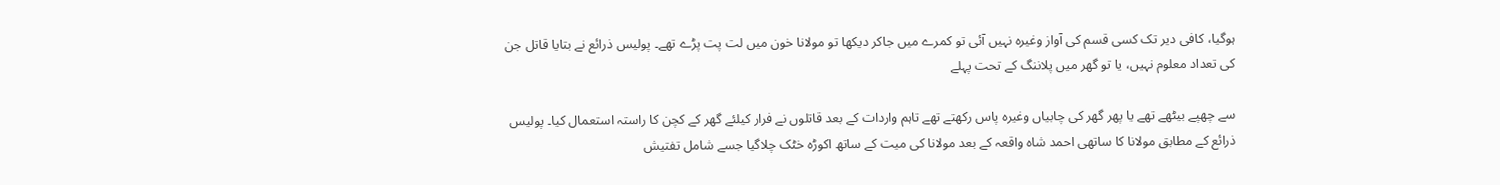ہوگیا، کافی دیر تک کسی قسم کی آواز وغیرہ نہیں آئی تو کمرے میں جاکر دیکھا تو مولانا خون میں لت پت پڑے تھے۔ پولیس ذرائع نے بتایا قاتل جن کی تعداد معلوم نہیں، یا تو گھر میں پلاننگ کے تحت پہلے

سے چھپے بیٹھے تھے یا پھر گھر کی چابیاں وغیرہ پاس رکھتے تھے تاہم واردات کے بعد قاتلوں نے فرار کیلئے گھر کے کچن کا راستہ استعمال کیا۔ پولیس ذرائع کے مطابق مولانا کا ساتھی احمد شاہ واقعہ کے بعد مولانا کی میت کے ساتھ اکوڑہ خٹک چلاگیا جسے شامل تفتیش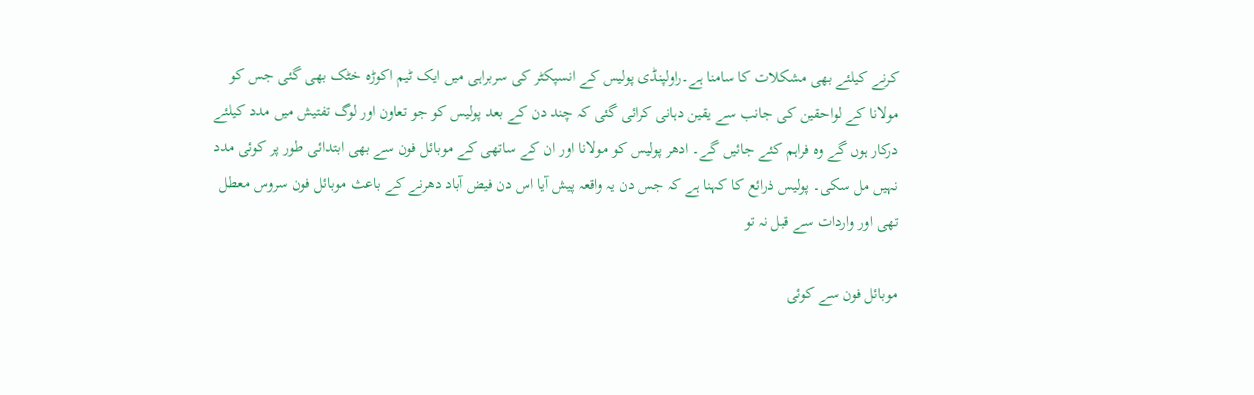کرنے کیلئے بھی مشکلات کا سامنا ہے۔راولپنڈی پولیس کے انسپکٹر کی سربراہی میں ایک ٹیم اکوڑہ خٹک بھی گئی جس کو مولانا کے لواحقین کی جانب سے یقین دہانی کرائی گئی کہ چند دن کے بعد پولیس کو جو تعاون اور لوگ تفتیش میں مدد کیلئے درکار ہوں گے وہ فراہم کئے جائیں گے۔ ادھر پولیس کو مولانا اور ان کے ساتھی کے موبائل فون سے بھی ابتدائی طور پر کوئی مدد نہیں مل سکی۔ پولیس ذرائع کا کہنا ہے کہ جس دن یہ واقعہ پیش آیا اس دن فیض آباد دھرنے کے باعث موبائل فون سروس معطل تھی اور واردات سے قبل نہ تو

موبائل فون سے کوئی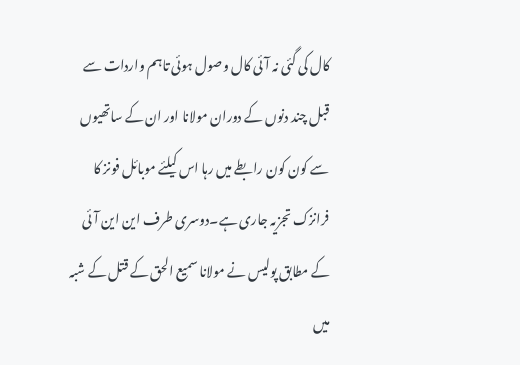کال کی گئی نہ آئی کال وصول ہوئی تاہم واردات سے قبل چند دنوں کے دوران مولانا اور ان کے ساتھیوں سے کون کون رابطے میں رہا اس کیلئے موبائل فونز کا فرانزک تجزیہ جاری ہے۔دوسری طرف این این آئی کے مطابق پولیس نے مولانا سمیع الحق کے قتل کے شبہ میں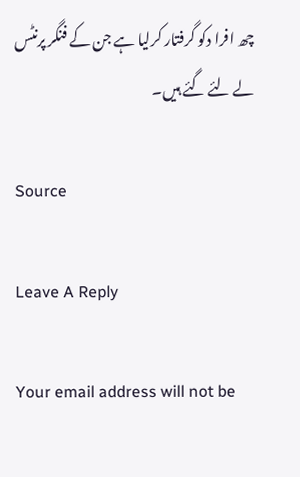چھ افرا دکو گرفتار کرلیا ہے جن کے فنگر پرنٹس لے لئے گئے ہیں۔

Source

Leave A Reply

Your email address will not be